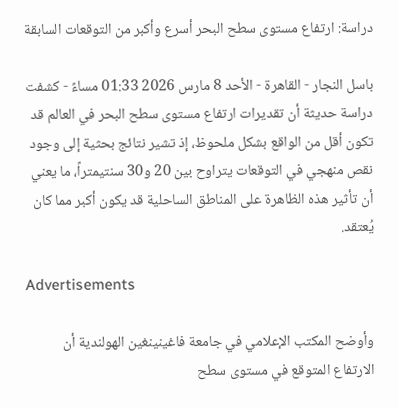دراسة: ارتفاع مستوى سطح البحر أسرع وأكبر من التوقعات السابقة

باسل النجار - القاهرة - الأحد 8 مارس 2026 01:33 مساءً - كشفت دراسة حديثة أن تقديرات ارتفاع مستوى سطح البحر في العالم قد تكون أقل من الواقع بشكل ملحوظ، إذ تشير نتائج بحثية إلى وجود نقص منهجي في التوقعات يتراوح بين 20 و30 سنتيمتراً، ما يعني أن تأثير هذه الظاهرة على المناطق الساحلية قد يكون أكبر مما كان يُعتقد.

Advertisements

وأوضح المكتب الإعلامي في جامعة فاغينينغين الهولندية أن الارتفاع المتوقع في مستوى سطح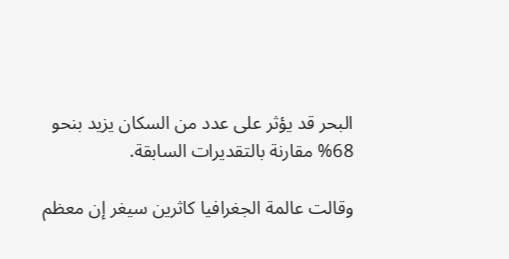البحر قد يؤثر على عدد من السكان يزيد بنحو 68% مقارنة بالتقديرات السابقة.

وقالت عالمة الجغرافيا كاثرين سيغر إن معظم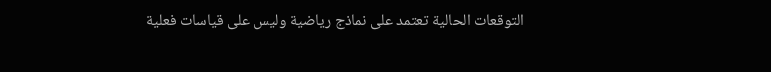التوقعات الحالية تعتمد على نماذج رياضية وليس على قياسات فعلية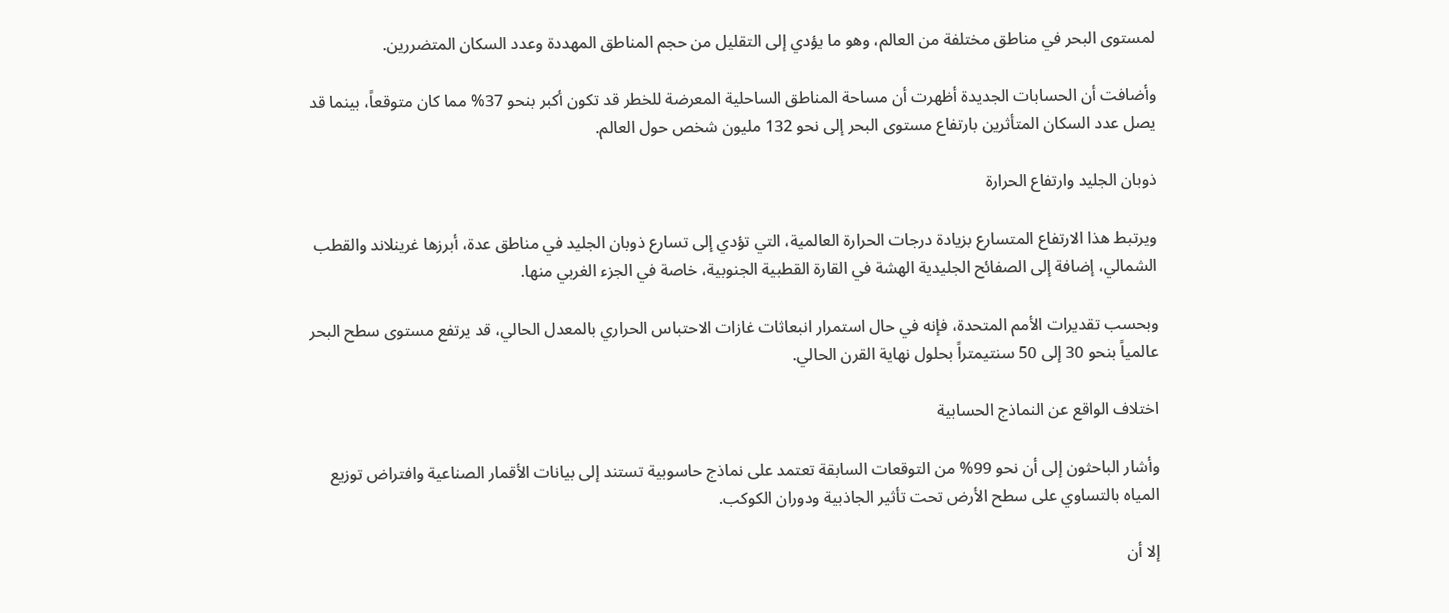لمستوى البحر في مناطق مختلفة من العالم، وهو ما يؤدي إلى التقليل من حجم المناطق المهددة وعدد السكان المتضررين.

وأضافت أن الحسابات الجديدة أظهرت أن مساحة المناطق الساحلية المعرضة للخطر قد تكون أكبر بنحو 37% مما كان متوقعاً، بينما قد يصل عدد السكان المتأثرين بارتفاع مستوى البحر إلى نحو 132 مليون شخص حول العالم.

ذوبان الجليد وارتفاع الحرارة

ويرتبط هذا الارتفاع المتسارع بزيادة درجات الحرارة العالمية، التي تؤدي إلى تسارع ذوبان الجليد في مناطق عدة، أبرزها غرينلاند والقطب الشمالي، إضافة إلى الصفائح الجليدية الهشة في القارة القطبية الجنوبية، خاصة في الجزء الغربي منها.

وبحسب تقديرات الأمم المتحدة، فإنه في حال استمرار انبعاثات غازات الاحتباس الحراري بالمعدل الحالي، قد يرتفع مستوى سطح البحر عالمياً بنحو 30 إلى 50 سنتيمتراً بحلول نهاية القرن الحالي.

اختلاف الواقع عن النماذج الحسابية

وأشار الباحثون إلى أن نحو 99% من التوقعات السابقة تعتمد على نماذج حاسوبية تستند إلى بيانات الأقمار الصناعية وافتراض توزيع المياه بالتساوي على سطح الأرض تحت تأثير الجاذبية ودوران الكوكب.

إلا أن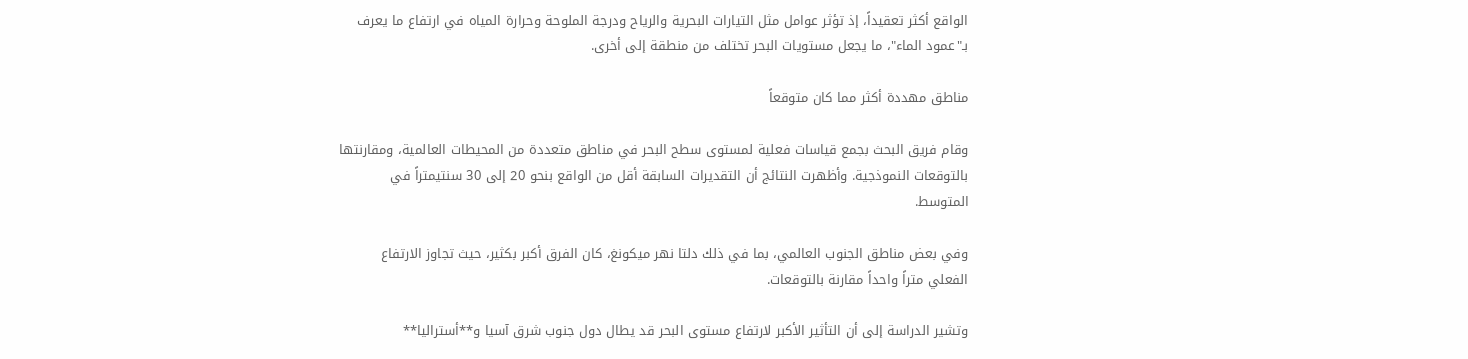الواقع أكثر تعقيداً، إذ تؤثر عوامل مثل التيارات البحرية والرياح ودرجة الملوحة وحرارة المياه في ارتفاع ما يعرف بـ"عمود الماء"، ما يجعل مستويات البحر تختلف من منطقة إلى أخرى.

مناطق مهددة أكثر مما كان متوقعاً

وقام فريق البحث بجمع قياسات فعلية لمستوى سطح البحر في مناطق متعددة من المحيطات العالمية، ومقارنتها بالتوقعات النموذجية. وأظهرت النتائج أن التقديرات السابقة أقل من الواقع بنحو 20 إلى 30 سنتيمتراً في المتوسط.

وفي بعض مناطق الجنوب العالمي، بما في ذلك دلتا نهر ميكونغ، كان الفرق أكبر بكثير، حيث تجاوز الارتفاع الفعلي متراً واحداً مقارنة بالتوقعات.

وتشير الدراسة إلى أن التأثير الأكبر لارتفاع مستوى البحر قد يطال دول جنوب شرق آسيا و**أستراليا**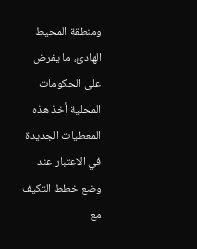ومنطقة المحيط الهادئ، ما يفرض على الحكومات المحلية أخذ هذه المعطيات الجديدة في الاعتبار عند وضع خطط التكيف مع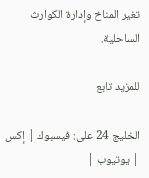تغير المناخ وإدارة الكوارث الساحلية.

للمزيد تابع

الخليج 24 على: فيسبوك | إكس | يوتيوب |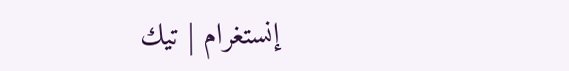إنستغرام | تيك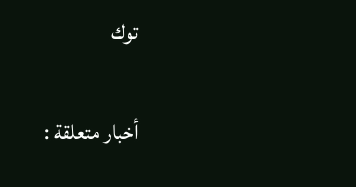توك

أخبار متعلقة :